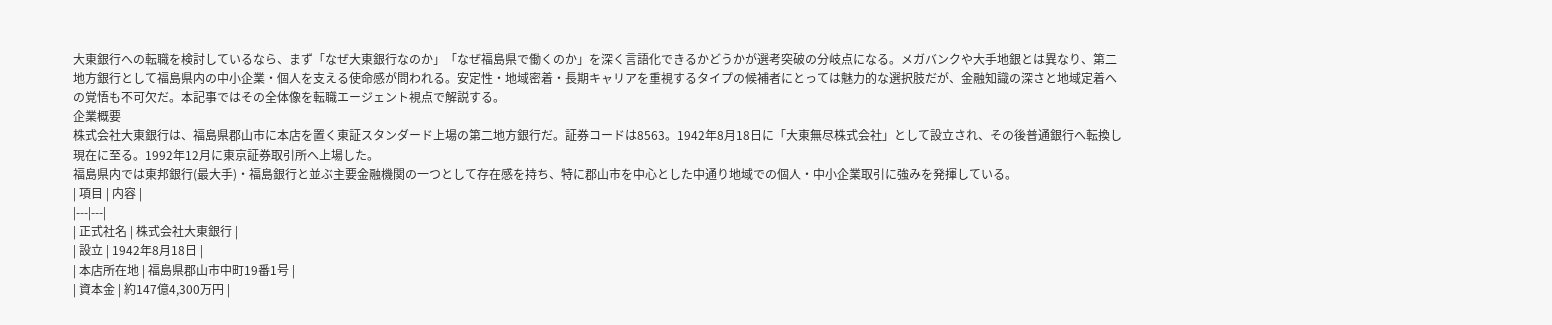大東銀行への転職を検討しているなら、まず「なぜ大東銀行なのか」「なぜ福島県で働くのか」を深く言語化できるかどうかが選考突破の分岐点になる。メガバンクや大手地銀とは異なり、第二地方銀行として福島県内の中小企業・個人を支える使命感が問われる。安定性・地域密着・長期キャリアを重視するタイプの候補者にとっては魅力的な選択肢だが、金融知識の深さと地域定着への覚悟も不可欠だ。本記事ではその全体像を転職エージェント視点で解説する。
企業概要
株式会社大東銀行は、福島県郡山市に本店を置く東証スタンダード上場の第二地方銀行だ。証券コードは8563。1942年8月18日に「大東無尽株式会社」として設立され、その後普通銀行へ転換し現在に至る。1992年12月に東京証券取引所へ上場した。
福島県内では東邦銀行(最大手)・福島銀行と並ぶ主要金融機関の一つとして存在感を持ち、特に郡山市を中心とした中通り地域での個人・中小企業取引に強みを発揮している。
| 項目 | 内容 |
|---|---|
| 正式社名 | 株式会社大東銀行 |
| 設立 | 1942年8月18日 |
| 本店所在地 | 福島県郡山市中町19番1号 |
| 資本金 | 約147億4,300万円 |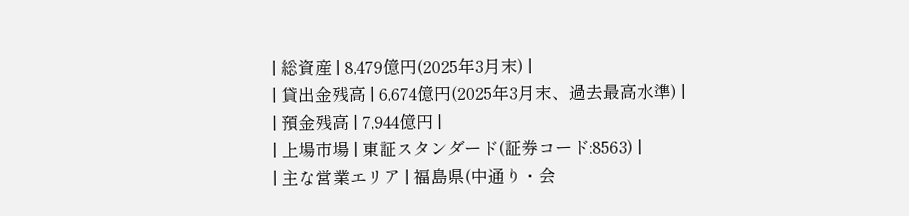| 総資産 | 8,479億円(2025年3月末) |
| 貸出金残高 | 6,674億円(2025年3月末、過去最高水準) |
| 預金残高 | 7,944億円 |
| 上場市場 | 東証スタンダード(証券コード:8563) |
| 主な営業エリア | 福島県(中通り・会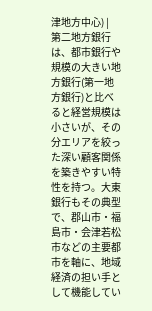津地方中心) |
第二地方銀行は、都市銀行や規模の大きい地方銀行(第一地方銀行)と比べると経営規模は小さいが、その分エリアを絞った深い顧客関係を築きやすい特性を持つ。大東銀行もその典型で、郡山市・福島市・会津若松市などの主要都市を軸に、地域経済の担い手として機能してい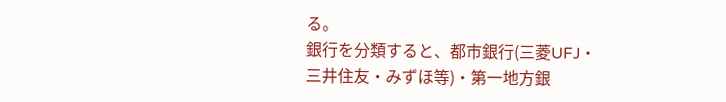る。
銀行を分類すると、都市銀行(三菱UFJ・三井住友・みずほ等)・第一地方銀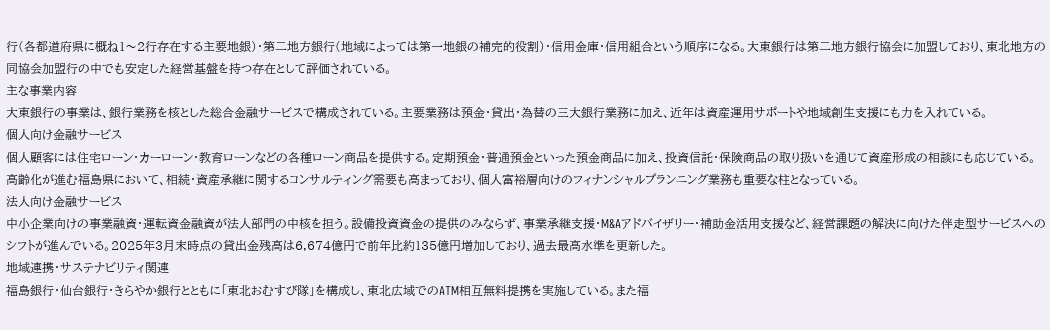行(各都道府県に概ね1〜2行存在する主要地銀)・第二地方銀行(地域によっては第一地銀の補完的役割)・信用金庫・信用組合という順序になる。大東銀行は第二地方銀行協会に加盟しており、東北地方の同協会加盟行の中でも安定した経営基盤を持つ存在として評価されている。
主な事業内容
大東銀行の事業は、銀行業務を核とした総合金融サービスで構成されている。主要業務は預金・貸出・為替の三大銀行業務に加え、近年は資産運用サポートや地域創生支援にも力を入れている。
個人向け金融サービス
個人顧客には住宅ローン・カーローン・教育ローンなどの各種ローン商品を提供する。定期預金・普通預金といった預金商品に加え、投資信託・保険商品の取り扱いを通じて資産形成の相談にも応じている。高齢化が進む福島県において、相続・資産承継に関するコンサルティング需要も高まっており、個人富裕層向けのフィナンシャルプランニング業務も重要な柱となっている。
法人向け金融サービス
中小企業向けの事業融資・運転資金融資が法人部門の中核を担う。設備投資資金の提供のみならず、事業承継支援・M&Aアドバイザリー・補助金活用支援など、経営課題の解決に向けた伴走型サービスへのシフトが進んでいる。2025年3月末時点の貸出金残高は6,674億円で前年比約135億円増加しており、過去最高水準を更新した。
地域連携・サステナビリティ関連
福島銀行・仙台銀行・きらやか銀行とともに「東北おむすび隊」を構成し、東北広域でのATM相互無料提携を実施している。また福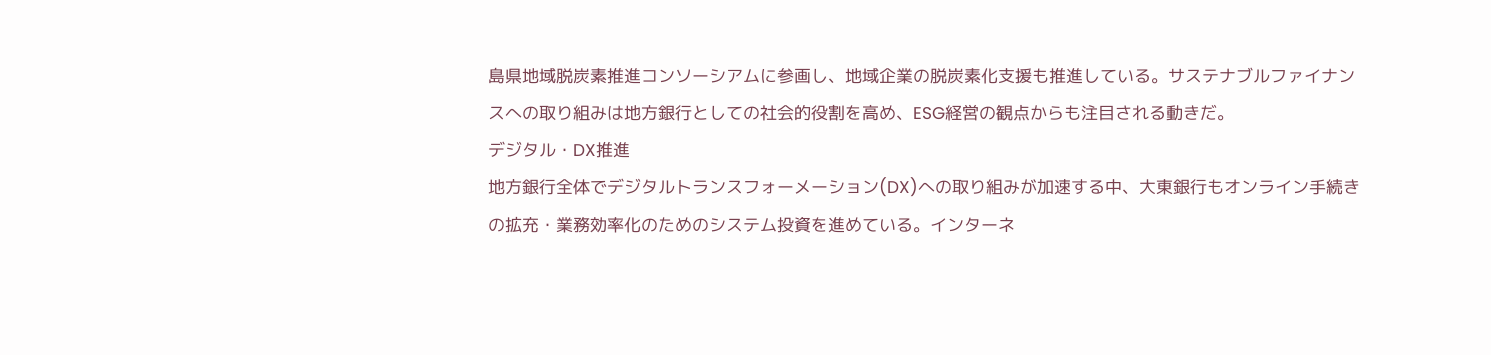島県地域脱炭素推進コンソーシアムに参画し、地域企業の脱炭素化支援も推進している。サステナブルファイナンスへの取り組みは地方銀行としての社会的役割を高め、ESG経営の観点からも注目される動きだ。
デジタル・DX推進
地方銀行全体でデジタルトランスフォーメーション(DX)への取り組みが加速する中、大東銀行もオンライン手続きの拡充・業務効率化のためのシステム投資を進めている。インターネ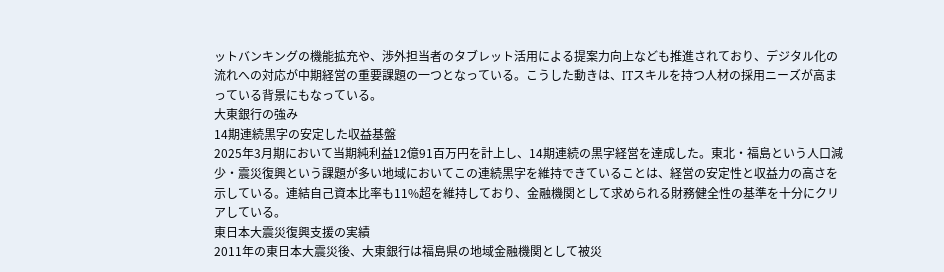ットバンキングの機能拡充や、渉外担当者のタブレット活用による提案力向上なども推進されており、デジタル化の流れへの対応が中期経営の重要課題の一つとなっている。こうした動きは、ITスキルを持つ人材の採用ニーズが高まっている背景にもなっている。
大東銀行の強み
14期連続黒字の安定した収益基盤
2025年3月期において当期純利益12億91百万円を計上し、14期連続の黒字経営を達成した。東北・福島という人口減少・震災復興という課題が多い地域においてこの連続黒字を維持できていることは、経営の安定性と収益力の高さを示している。連結自己資本比率も11%超を維持しており、金融機関として求められる財務健全性の基準を十分にクリアしている。
東日本大震災復興支援の実績
2011年の東日本大震災後、大東銀行は福島県の地域金融機関として被災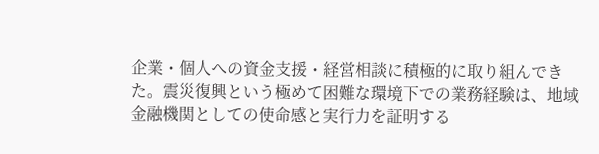企業・個人への資金支援・経営相談に積極的に取り組んできた。震災復興という極めて困難な環境下での業務経験は、地域金融機関としての使命感と実行力を証明する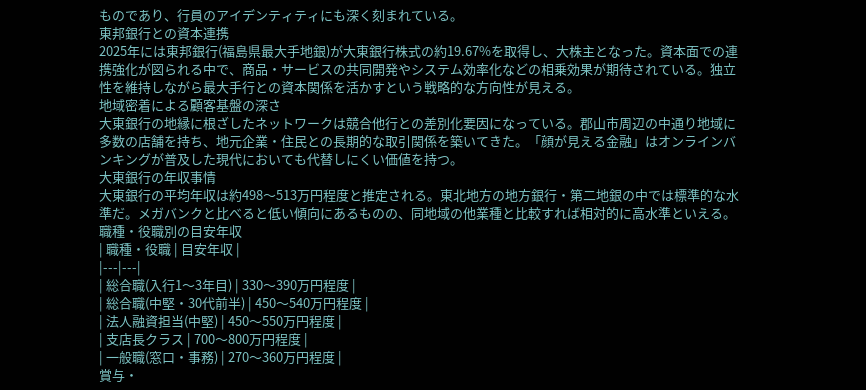ものであり、行員のアイデンティティにも深く刻まれている。
東邦銀行との資本連携
2025年には東邦銀行(福島県最大手地銀)が大東銀行株式の約19.67%を取得し、大株主となった。資本面での連携強化が図られる中で、商品・サービスの共同開発やシステム効率化などの相乗効果が期待されている。独立性を維持しながら最大手行との資本関係を活かすという戦略的な方向性が見える。
地域密着による顧客基盤の深さ
大東銀行の地縁に根ざしたネットワークは競合他行との差別化要因になっている。郡山市周辺の中通り地域に多数の店舗を持ち、地元企業・住民との長期的な取引関係を築いてきた。「顔が見える金融」はオンラインバンキングが普及した現代においても代替しにくい価値を持つ。
大東銀行の年収事情
大東銀行の平均年収は約498〜513万円程度と推定される。東北地方の地方銀行・第二地銀の中では標準的な水準だ。メガバンクと比べると低い傾向にあるものの、同地域の他業種と比較すれば相対的に高水準といえる。
職種・役職別の目安年収
| 職種・役職 | 目安年収 |
|---|---|
| 総合職(入行1〜3年目) | 330〜390万円程度 |
| 総合職(中堅・30代前半) | 450〜540万円程度 |
| 法人融資担当(中堅) | 450〜550万円程度 |
| 支店長クラス | 700〜800万円程度 |
| 一般職(窓口・事務) | 270〜360万円程度 |
賞与・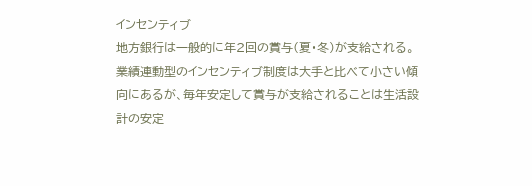インセンティブ
地方銀行は一般的に年2回の賞与(夏・冬)が支給される。業績連動型のインセンティブ制度は大手と比べて小さい傾向にあるが、毎年安定して賞与が支給されることは生活設計の安定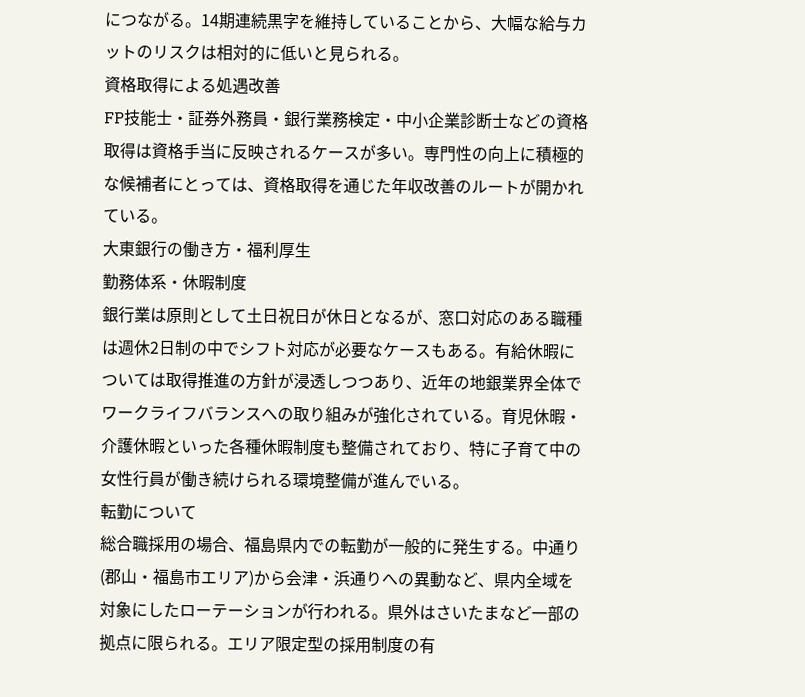につながる。14期連続黒字を維持していることから、大幅な給与カットのリスクは相対的に低いと見られる。
資格取得による処遇改善
FP技能士・証券外務員・銀行業務検定・中小企業診断士などの資格取得は資格手当に反映されるケースが多い。専門性の向上に積極的な候補者にとっては、資格取得を通じた年収改善のルートが開かれている。
大東銀行の働き方・福利厚生
勤務体系・休暇制度
銀行業は原則として土日祝日が休日となるが、窓口対応のある職種は週休2日制の中でシフト対応が必要なケースもある。有給休暇については取得推進の方針が浸透しつつあり、近年の地銀業界全体でワークライフバランスへの取り組みが強化されている。育児休暇・介護休暇といった各種休暇制度も整備されており、特に子育て中の女性行員が働き続けられる環境整備が進んでいる。
転勤について
総合職採用の場合、福島県内での転勤が一般的に発生する。中通り(郡山・福島市エリア)から会津・浜通りへの異動など、県内全域を対象にしたローテーションが行われる。県外はさいたまなど一部の拠点に限られる。エリア限定型の採用制度の有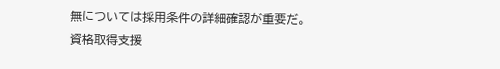無については採用条件の詳細確認が重要だ。
資格取得支援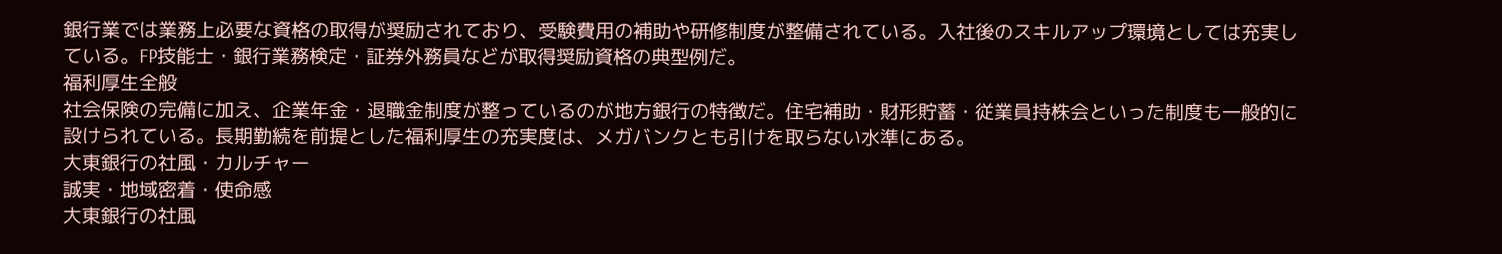銀行業では業務上必要な資格の取得が奨励されており、受験費用の補助や研修制度が整備されている。入社後のスキルアップ環境としては充実している。FP技能士・銀行業務検定・証券外務員などが取得奨励資格の典型例だ。
福利厚生全般
社会保険の完備に加え、企業年金・退職金制度が整っているのが地方銀行の特徴だ。住宅補助・財形貯蓄・従業員持株会といった制度も一般的に設けられている。長期勤続を前提とした福利厚生の充実度は、メガバンクとも引けを取らない水準にある。
大東銀行の社風・カルチャー
誠実・地域密着・使命感
大東銀行の社風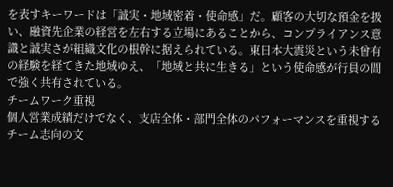を表すキーワードは「誠実・地域密着・使命感」だ。顧客の大切な預金を扱い、融資先企業の経営を左右する立場にあることから、コンプライアンス意識と誠実さが組織文化の根幹に据えられている。東日本大震災という未曾有の経験を経てきた地域ゆえ、「地域と共に生きる」という使命感が行員の間で強く共有されている。
チームワーク重視
個人営業成績だけでなく、支店全体・部門全体のパフォーマンスを重視するチーム志向の文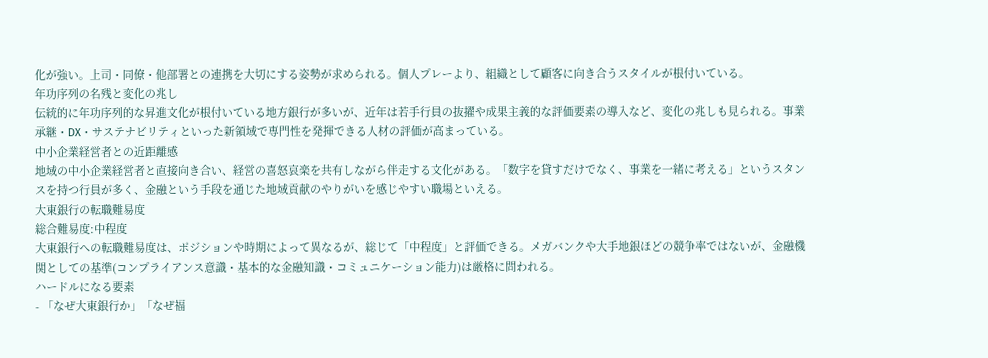化が強い。上司・同僚・他部署との連携を大切にする姿勢が求められる。個人プレーより、組織として顧客に向き合うスタイルが根付いている。
年功序列の名残と変化の兆し
伝統的に年功序列的な昇進文化が根付いている地方銀行が多いが、近年は若手行員の抜擢や成果主義的な評価要素の導入など、変化の兆しも見られる。事業承継・DX・サステナビリティといった新領域で専門性を発揮できる人材の評価が高まっている。
中小企業経営者との近距離感
地域の中小企業経営者と直接向き合い、経営の喜怒哀楽を共有しながら伴走する文化がある。「数字を貸すだけでなく、事業を一緒に考える」というスタンスを持つ行員が多く、金融という手段を通じた地域貢献のやりがいを感じやすい職場といえる。
大東銀行の転職難易度
総合難易度:中程度
大東銀行への転職難易度は、ポジションや時期によって異なるが、総じて「中程度」と評価できる。メガバンクや大手地銀ほどの競争率ではないが、金融機関としての基準(コンプライアンス意識・基本的な金融知識・コミュニケーション能力)は厳格に問われる。
ハードルになる要素
- 「なぜ大東銀行か」「なぜ福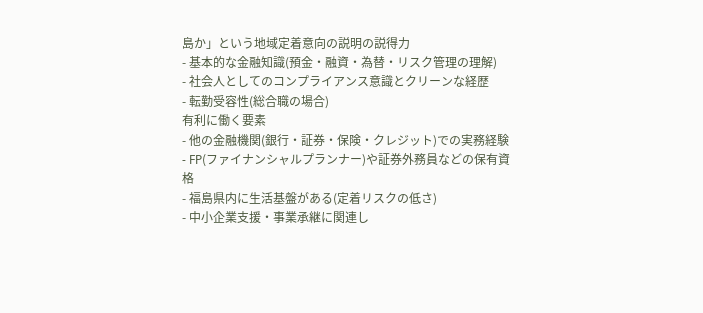島か」という地域定着意向の説明の説得力
- 基本的な金融知識(預金・融資・為替・リスク管理の理解)
- 社会人としてのコンプライアンス意識とクリーンな経歴
- 転勤受容性(総合職の場合)
有利に働く要素
- 他の金融機関(銀行・証券・保険・クレジット)での実務経験
- FP(ファイナンシャルプランナー)や証券外務員などの保有資格
- 福島県内に生活基盤がある(定着リスクの低さ)
- 中小企業支援・事業承継に関連し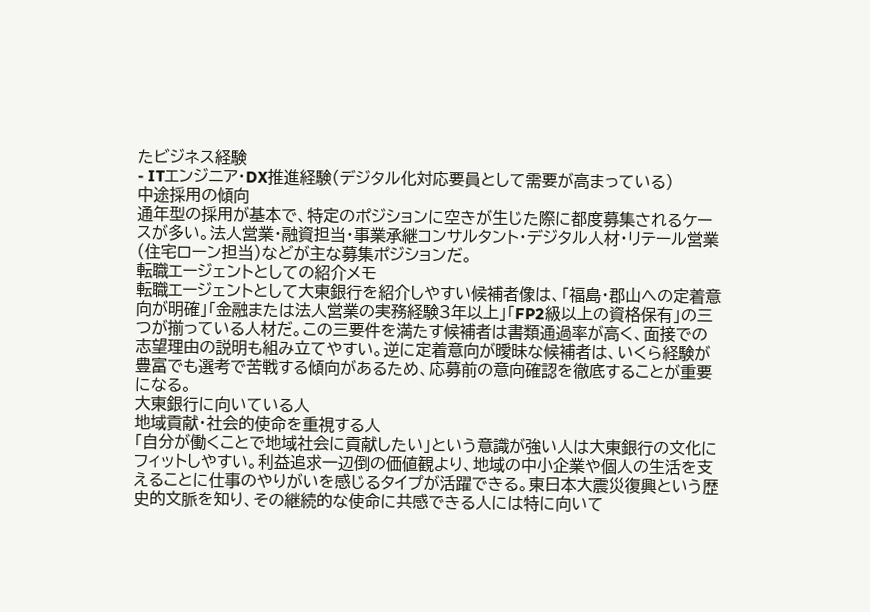たビジネス経験
- ITエンジニア・DX推進経験(デジタル化対応要員として需要が高まっている)
中途採用の傾向
通年型の採用が基本で、特定のポジションに空きが生じた際に都度募集されるケースが多い。法人営業・融資担当・事業承継コンサルタント・デジタル人材・リテール営業(住宅ローン担当)などが主な募集ポジションだ。
転職エージェントとしての紹介メモ
転職エージェントとして大東銀行を紹介しやすい候補者像は、「福島・郡山への定着意向が明確」「金融または法人営業の実務経験3年以上」「FP2級以上の資格保有」の三つが揃っている人材だ。この三要件を満たす候補者は書類通過率が高く、面接での志望理由の説明も組み立てやすい。逆に定着意向が曖昧な候補者は、いくら経験が豊富でも選考で苦戦する傾向があるため、応募前の意向確認を徹底することが重要になる。
大東銀行に向いている人
地域貢献・社会的使命を重視する人
「自分が働くことで地域社会に貢献したい」という意識が強い人は大東銀行の文化にフィットしやすい。利益追求一辺倒の価値観より、地域の中小企業や個人の生活を支えることに仕事のやりがいを感じるタイプが活躍できる。東日本大震災復興という歴史的文脈を知り、その継続的な使命に共感できる人には特に向いて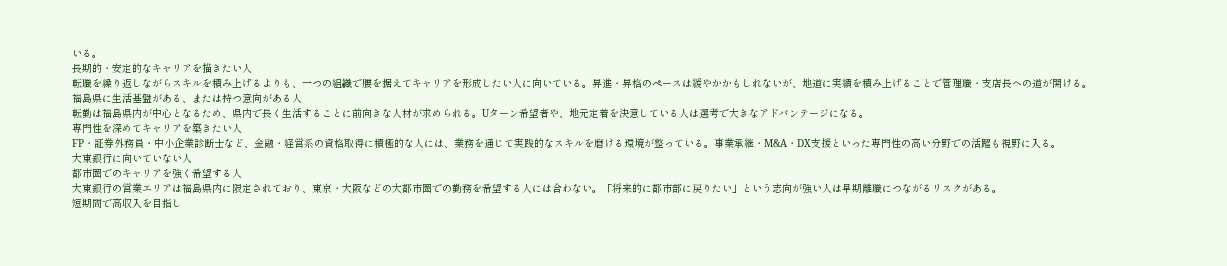いる。
長期的・安定的なキャリアを描きたい人
転職を繰り返しながらスキルを積み上げるよりも、一つの組織で腰を据えてキャリアを形成したい人に向いている。昇進・昇格のペースは緩やかかもしれないが、地道に実績を積み上げることで管理職・支店長への道が開ける。
福島県に生活基盤がある、または持つ意向がある人
転勤は福島県内が中心となるため、県内で長く生活することに前向きな人材が求められる。Uターン希望者や、地元定着を決意している人は選考で大きなアドバンテージになる。
専門性を深めてキャリアを築きたい人
FP・証券外務員・中小企業診断士など、金融・経営系の資格取得に積極的な人には、業務を通じて実践的なスキルを磨ける環境が整っている。事業承継・M&A・DX支援といった専門性の高い分野での活躍も視野に入る。
大東銀行に向いていない人
都市圏でのキャリアを強く希望する人
大東銀行の営業エリアは福島県内に限定されており、東京・大阪などの大都市圏での勤務を希望する人には合わない。「将来的に都市部に戻りたい」という志向が強い人は早期離職につながるリスクがある。
短期間で高収入を目指し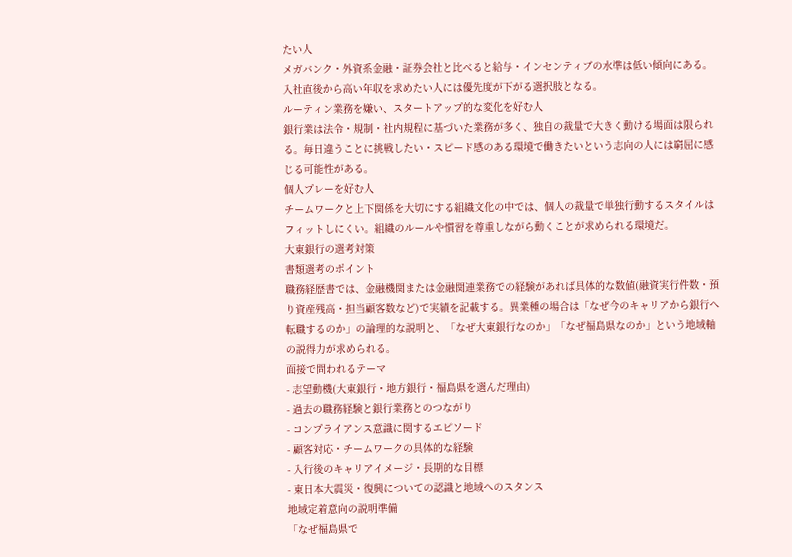たい人
メガバンク・外資系金融・証券会社と比べると給与・インセンティブの水準は低い傾向にある。入社直後から高い年収を求めたい人には優先度が下がる選択肢となる。
ルーティン業務を嫌い、スタートアップ的な変化を好む人
銀行業は法令・規制・社内規程に基づいた業務が多く、独自の裁量で大きく動ける場面は限られる。毎日違うことに挑戦したい・スピード感のある環境で働きたいという志向の人には窮屈に感じる可能性がある。
個人プレーを好む人
チームワークと上下関係を大切にする組織文化の中では、個人の裁量で単独行動するスタイルはフィットしにくい。組織のルールや慣習を尊重しながら動くことが求められる環境だ。
大東銀行の選考対策
書類選考のポイント
職務経歴書では、金融機関または金融関連業務での経験があれば具体的な数値(融資実行件数・預り資産残高・担当顧客数など)で実績を記載する。異業種の場合は「なぜ今のキャリアから銀行へ転職するのか」の論理的な説明と、「なぜ大東銀行なのか」「なぜ福島県なのか」という地域軸の説得力が求められる。
面接で問われるテーマ
- 志望動機(大東銀行・地方銀行・福島県を選んだ理由)
- 過去の職務経験と銀行業務とのつながり
- コンプライアンス意識に関するエピソード
- 顧客対応・チームワークの具体的な経験
- 入行後のキャリアイメージ・長期的な目標
- 東日本大震災・復興についての認識と地域へのスタンス
地域定着意向の説明準備
「なぜ福島県で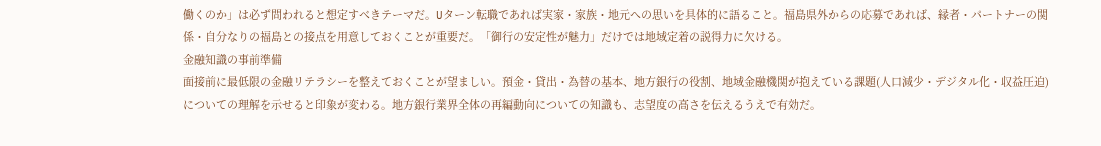働くのか」は必ず問われると想定すべきテーマだ。Uターン転職であれば実家・家族・地元への思いを具体的に語ること。福島県外からの応募であれば、縁者・パートナーの関係・自分なりの福島との接点を用意しておくことが重要だ。「御行の安定性が魅力」だけでは地域定着の説得力に欠ける。
金融知識の事前準備
面接前に最低限の金融リテラシーを整えておくことが望ましい。預金・貸出・為替の基本、地方銀行の役割、地域金融機関が抱えている課題(人口減少・デジタル化・収益圧迫)についての理解を示せると印象が変わる。地方銀行業界全体の再編動向についての知識も、志望度の高さを伝えるうえで有効だ。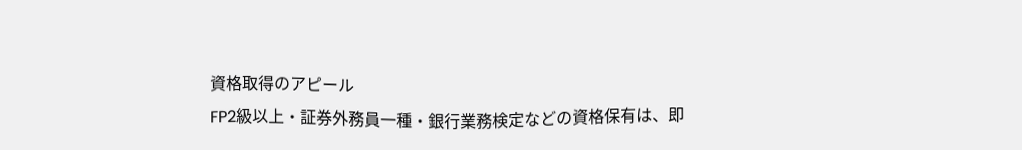資格取得のアピール
FP2級以上・証券外務員一種・銀行業務検定などの資格保有は、即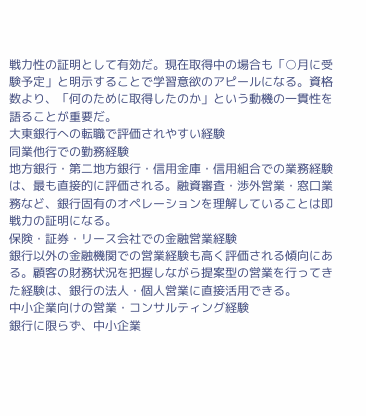戦力性の証明として有効だ。現在取得中の場合も「○月に受験予定」と明示することで学習意欲のアピールになる。資格数より、「何のために取得したのか」という動機の一貫性を語ることが重要だ。
大東銀行への転職で評価されやすい経験
同業他行での勤務経験
地方銀行・第二地方銀行・信用金庫・信用組合での業務経験は、最も直接的に評価される。融資審査・渉外営業・窓口業務など、銀行固有のオペレーションを理解していることは即戦力の証明になる。
保険・証券・リース会社での金融営業経験
銀行以外の金融機関での営業経験も高く評価される傾向にある。顧客の財務状況を把握しながら提案型の営業を行ってきた経験は、銀行の法人・個人営業に直接活用できる。
中小企業向けの営業・コンサルティング経験
銀行に限らず、中小企業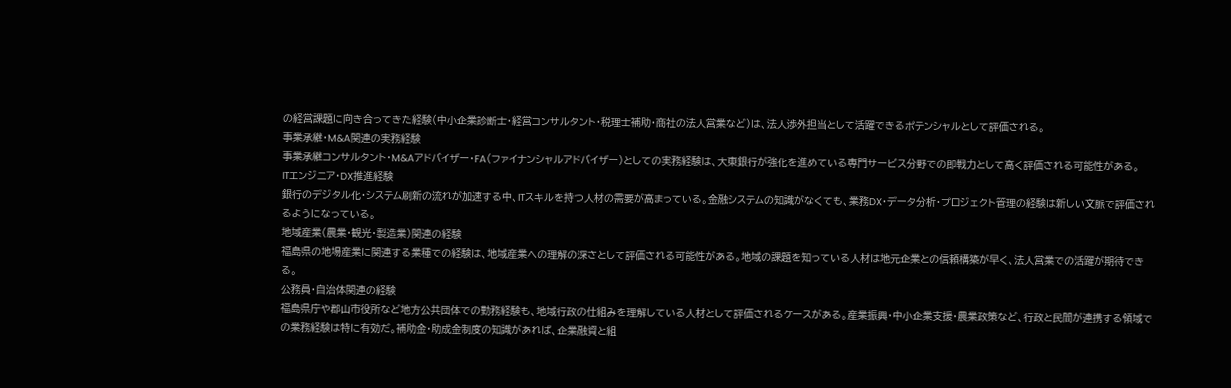の経営課題に向き合ってきた経験(中小企業診断士・経営コンサルタント・税理士補助・商社の法人営業など)は、法人渉外担当として活躍できるポテンシャルとして評価される。
事業承継・M&A関連の実務経験
事業承継コンサルタント・M&Aアドバイザー・FA(ファイナンシャルアドバイザー)としての実務経験は、大東銀行が強化を進めている専門サービス分野での即戦力として高く評価される可能性がある。
ITエンジニア・DX推進経験
銀行のデジタル化・システム刷新の流れが加速する中、ITスキルを持つ人材の需要が高まっている。金融システムの知識がなくても、業務DX・データ分析・プロジェクト管理の経験は新しい文脈で評価されるようになっている。
地域産業(農業・観光・製造業)関連の経験
福島県の地場産業に関連する業種での経験は、地域産業への理解の深さとして評価される可能性がある。地域の課題を知っている人材は地元企業との信頼構築が早く、法人営業での活躍が期待できる。
公務員・自治体関連の経験
福島県庁や郡山市役所など地方公共団体での勤務経験も、地域行政の仕組みを理解している人材として評価されるケースがある。産業振興・中小企業支援・農業政策など、行政と民間が連携する領域での業務経験は特に有効だ。補助金・助成金制度の知識があれば、企業融資と組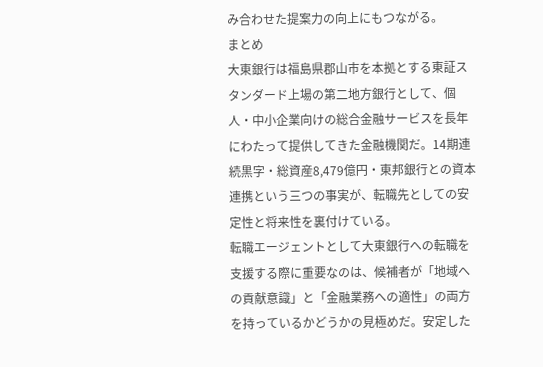み合わせた提案力の向上にもつながる。
まとめ
大東銀行は福島県郡山市を本拠とする東証スタンダード上場の第二地方銀行として、個人・中小企業向けの総合金融サービスを長年にわたって提供してきた金融機関だ。14期連続黒字・総資産8,479億円・東邦銀行との資本連携という三つの事実が、転職先としての安定性と将来性を裏付けている。
転職エージェントとして大東銀行への転職を支援する際に重要なのは、候補者が「地域への貢献意識」と「金融業務への適性」の両方を持っているかどうかの見極めだ。安定した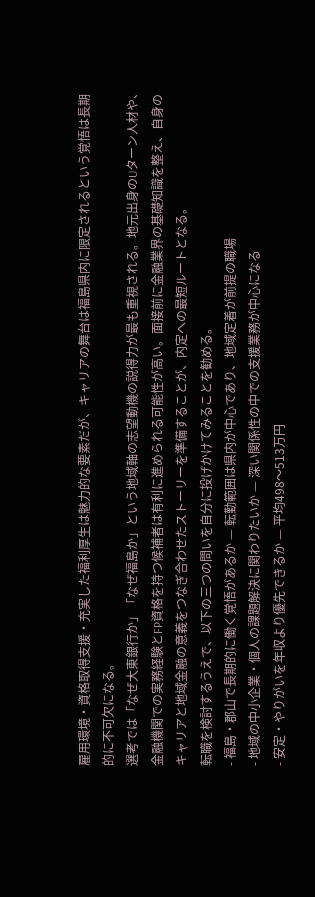雇用環境・資格取得支援・充実した福利厚生は魅力的な要素だが、キャリアの舞台は福島県内に限定されるという覚悟は長期的に不可欠になる。
選考では「なぜ大東銀行か」「なぜ福島か」という地域軸の志望動機の説得力が最も重視される。地元出身のUターン人材や、金融機関での実務経験とFP資格を持つ候補者は有利に進められる可能性が高い。面接前に金融業界の基礎知識を整え、自身のキャリアと地域金融の意義をつなぎ合わせたストーリーを準備することが、内定への最短ルートとなる。
転職を検討するうえで、以下の三つの問いを自分に投げかけてみることを勧める。
- 福島・郡山で長期的に働く覚悟があるか — 転勤範囲は県内が中心であり、地域定着が前提の職場
- 地域の中小企業・個人の課題解決に関わりたいか — 深い関係性の中での支援業務が中心になる
- 安定・やりがいを年収より優先できるか — 平均498〜513万円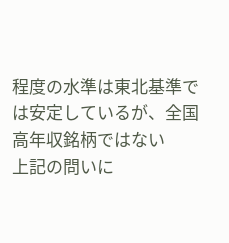程度の水準は東北基準では安定しているが、全国高年収銘柄ではない
上記の問いに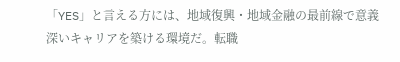「YES」と言える方には、地域復興・地域金融の最前線で意義深いキャリアを築ける環境だ。転職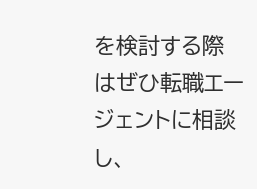を検討する際はぜひ転職エージェントに相談し、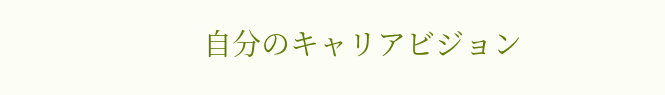自分のキャリアビジョン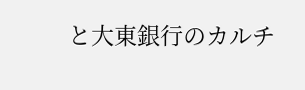と大東銀行のカルチ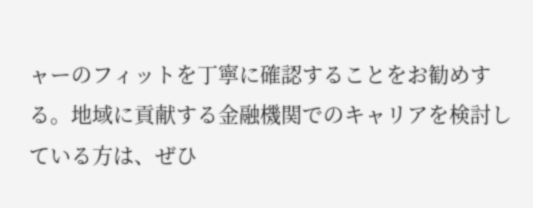ャーのフィットを丁寧に確認することをお勧めする。地域に貢献する金融機関でのキャリアを検討している方は、ぜひ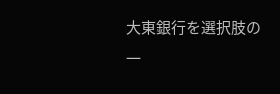大東銀行を選択肢の一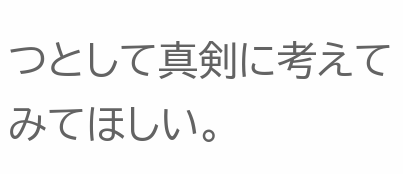つとして真剣に考えてみてほしい。